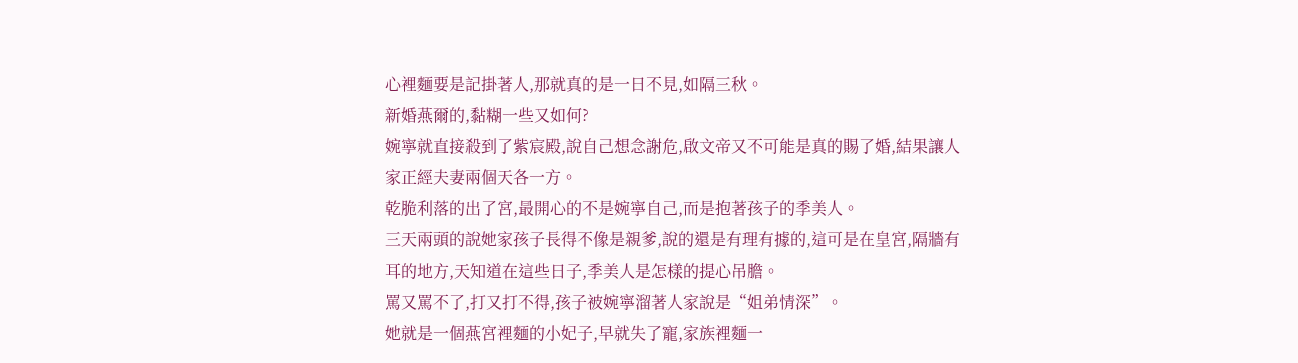心裡麵要是記掛著人,那就真的是一日不見,如隔三秋。
新婚燕爾的,黏糊一些又如何?
婉寧就直接殺到了紫宸殿,說自己想念謝危,啟文帝又不可能是真的賜了婚,結果讓人家正經夫妻兩個天各一方。
乾脆利落的出了宮,最開心的不是婉寧自己,而是抱著孩子的季美人。
三天兩頭的說她家孩子長得不像是親爹,說的還是有理有據的,這可是在皇宮,隔牆有耳的地方,天知道在這些日子,季美人是怎樣的提心吊膽。
罵又罵不了,打又打不得,孩子被婉寧溜著人家說是“姐弟情深”。
她就是一個燕宮裡麵的小妃子,早就失了寵,家族裡麵一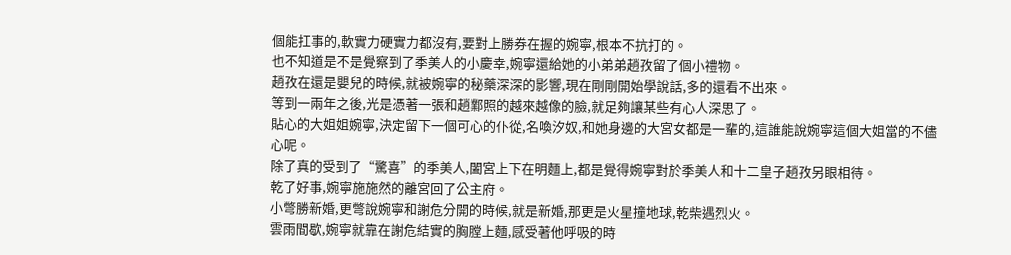個能扛事的,軟實力硬實力都沒有,要對上勝券在握的婉寧,根本不抗打的。
也不知道是不是覺察到了季美人的小慶幸,婉寧還給她的小弟弟趙孜留了個小禮物。
趙孜在還是嬰兒的時候,就被婉寧的秘藥深深的影響,現在剛剛開始學說話,多的還看不出來。
等到一兩年之後,光是憑著一張和趙鄴照的越來越像的臉,就足夠讓某些有心人深思了。
貼心的大姐姐婉寧,決定留下一個可心的仆從,名喚汐奴,和她身邊的大宮女都是一輩的,這誰能說婉寧這個大姐當的不儘心呢。
除了真的受到了“驚喜”的季美人,闔宮上下在明麵上,都是覺得婉寧對於季美人和十二皇子趙孜另眼相待。
乾了好事,婉寧施施然的離宮回了公主府。
小彆勝新婚,更彆說婉寧和謝危分開的時候,就是新婚,那更是火星撞地球,乾柴遇烈火。
雲雨間歇,婉寧就靠在謝危結實的胸膛上麵,感受著他呼吸的時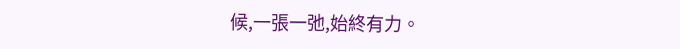候,一張一弛,始終有力。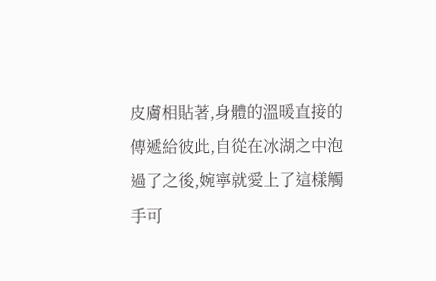皮膚相貼著,身體的溫暖直接的傳遞給彼此,自從在冰湖之中泡過了之後,婉寧就愛上了這樣觸手可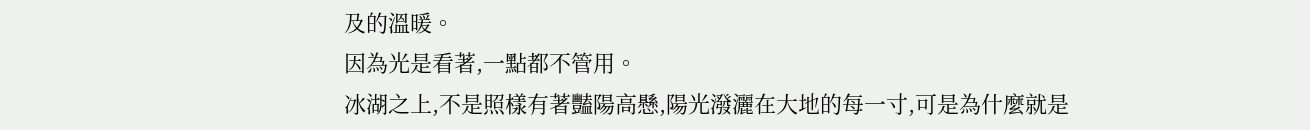及的溫暖。
因為光是看著,一點都不管用。
冰湖之上,不是照樣有著豔陽高懸,陽光潑灑在大地的每一寸,可是為什麼就是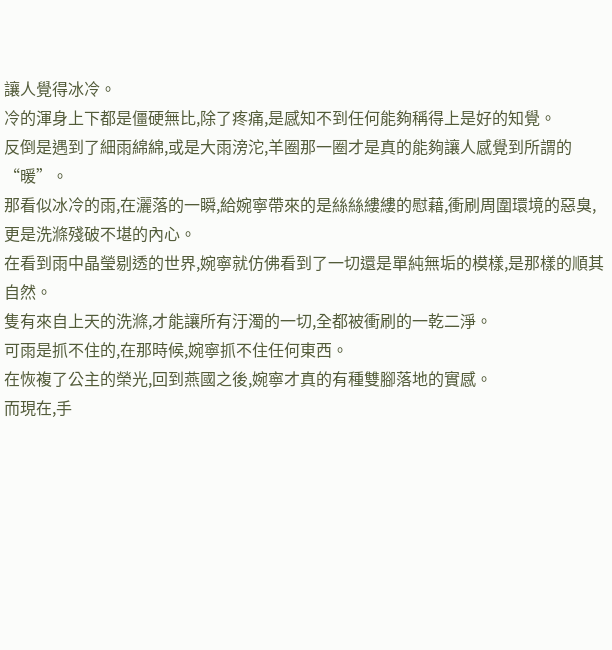讓人覺得冰冷。
冷的渾身上下都是僵硬無比,除了疼痛,是感知不到任何能夠稱得上是好的知覺。
反倒是遇到了細雨綿綿,或是大雨滂沱,羊圈那一圈才是真的能夠讓人感覺到所謂的“暖”。
那看似冰冷的雨,在灑落的一瞬,給婉寧帶來的是絲絲縷縷的慰藉,衝刷周圍環境的惡臭,更是洗滌殘破不堪的內心。
在看到雨中晶瑩剔透的世界,婉寧就仿佛看到了一切還是單純無垢的模樣,是那樣的順其自然。
隻有來自上天的洗滌,才能讓所有汙濁的一切,全都被衝刷的一乾二淨。
可雨是抓不住的,在那時候,婉寧抓不住任何東西。
在恢複了公主的榮光,回到燕國之後,婉寧才真的有種雙腳落地的實感。
而現在,手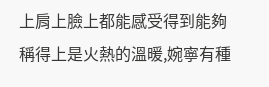上肩上臉上都能感受得到能夠稱得上是火熱的溫暖,婉寧有種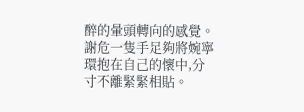醉的暈頭轉向的感覺。
謝危一隻手足夠將婉寧環抱在自己的懷中,分寸不離緊緊相貼。